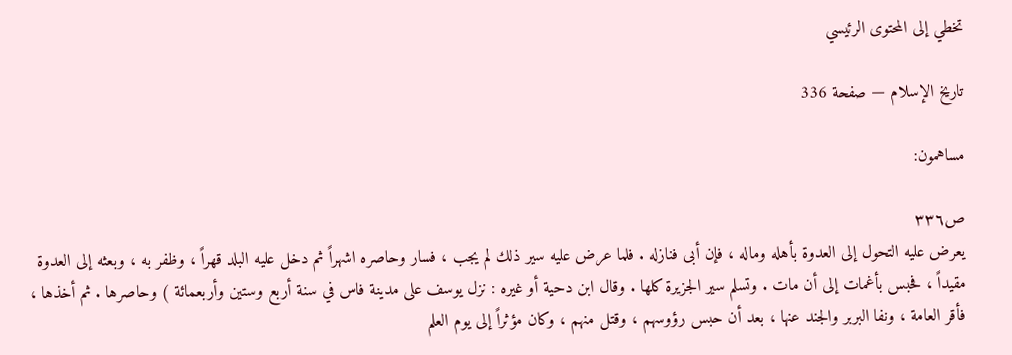تخطي إلى المحتوى الرئيسي

تاريخ الإسلام — صفحة 336

مساهمون:

ص٣٣٦
يعرض عليه التحول إلى العدوة بأهله وماله ، فإن أبى فنازله . فلما عرض عليه سير ذلك لم يجب ، فسار وحاصره اشهراً ثم دخل عليه البلد قهراً ، وظفر به ، وبعثه إلى العدوة مقيداً ، فحبس بأغمات إلى أن مات . وتسلم سير الجزيرة كلها . وقال ابن دحية أو غيره : نزل يوسف على مدينة فاس في سنة أربع وستين وأربعمائة ) وحاصرها . ثم أخذها ، فأقر العامة ، ونفا البربر والجند عنها ، بعد أن حبس رؤوسهم ، وقتل منهم ، وكان مؤثراً إلى يوم العلم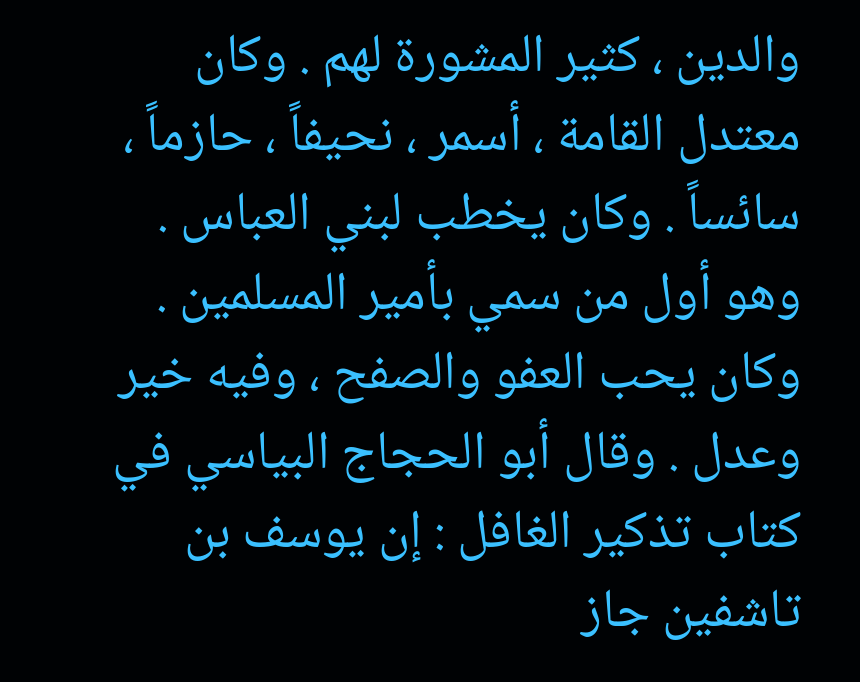والدين ، كثير المشورة لهم . وكان معتدل القامة ، أسمر ، نحيفاً ، حازماً ، سائساً . وكان يخطب لبني العباس . وهو أول من سمي بأمير المسلمين . وكان يحب العفو والصفح ، وفيه خير وعدل . وقال أبو الحجاج البياسي في كتاب تذكير الغافل : إن يوسف بن تاشفين جاز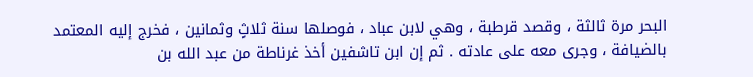البحر مرة ثالثة ، وقصد قرطبة ، وهي لابن عباد ، فوصلها سنة ثلاثٍ وثمانين ، فخرج إليه المعتمد بالضيافة ، وجرى معه على عادته . ثم إن ابن تاشفين أخذ غرناطة من عبد الله بن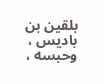بلقين بن باديس ، وحبسه ،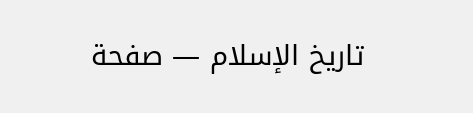تاريخ الإسلام — صفحة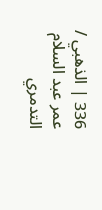336 | الذهبي / عمر عبد السلام التدمري